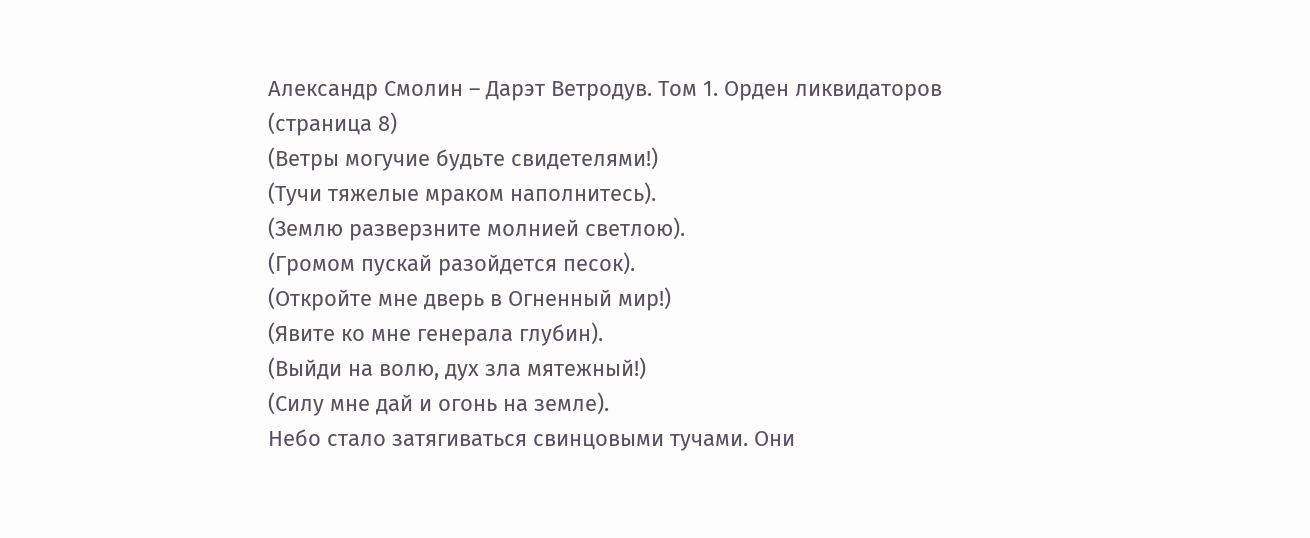Александр Смолин – Дарэт Ветродув. Том 1. Орден ликвидаторов (страница 8)
(Ветры могучие будьте свидетелями!)
(Тучи тяжелые мраком наполнитесь).
(Землю разверзните молнией светлою).
(Громом пускай разойдется песок).
(Откройте мне дверь в Огненный мир!)
(Явите ко мне генерала глубин).
(Выйди на волю, дух зла мятежный!)
(Силу мне дай и огонь на земле).
Небо стало затягиваться свинцовыми тучами. Они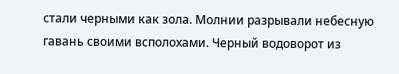стали черными как зола. Молнии разрывали небесную гавань своими всполохами. Черный водоворот из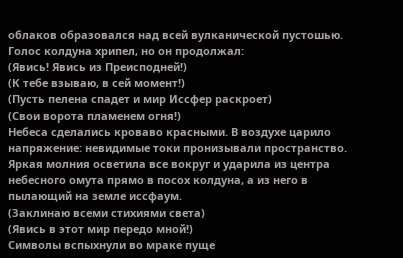облаков образовался над всей вулканической пустошью. Голос колдуна хрипел, но он продолжал:
(Явись! Явись из Преисподней!)
(К тебе взываю, в сей момент!)
(Пусть пелена спадет и мир Иссфер раскроет)
(Свои ворота пламенем огня!)
Небеса сделались кроваво красными. В воздухе царило напряжение: невидимые токи пронизывали пространство. Яркая молния осветила все вокруг и ударила из центра небесного омута прямо в посох колдуна, а из него в пылающий на земле иссфаум.
(Заклинаю всеми стихиями света)
(Явись в этот мир передо мной!)
Символы вспыхнули во мраке пуще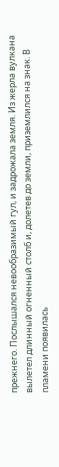прежнего. Послышался невообразимый гул, и задрожала земля. Из жерла вулкана вылетел длинный огненный столб и, долетев до земли, приземлился на знак. В пламени появилась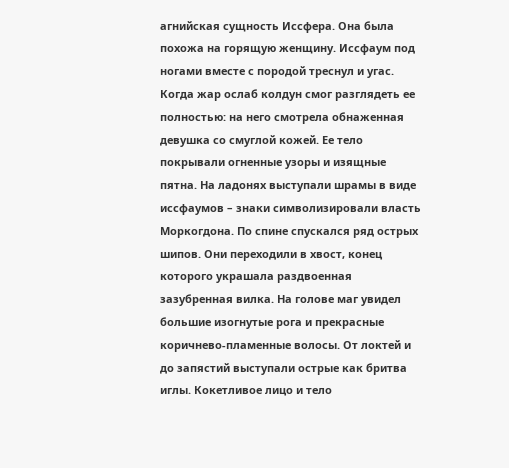агнийская сущность Иссфера. Она была похожа на горящую женщину. Иссфаум под ногами вместе с породой треснул и угас.
Когда жар ослаб колдун смог разглядеть ее полностью: на него смотрела обнаженная девушка со смуглой кожей. Ее тело покрывали огненные узоры и изящные пятна. На ладонях выступали шрамы в виде иссфаумов – знаки символизировали власть Моркогдона. По спине спускался ряд острых шипов. Они переходили в хвост, конец которого украшала раздвоенная зазубренная вилка. На голове маг увидел большие изогнутые рога и прекрасные коричнево-пламенные волосы. От локтей и до запястий выступали острые как бритва иглы. Кокетливое лицо и тело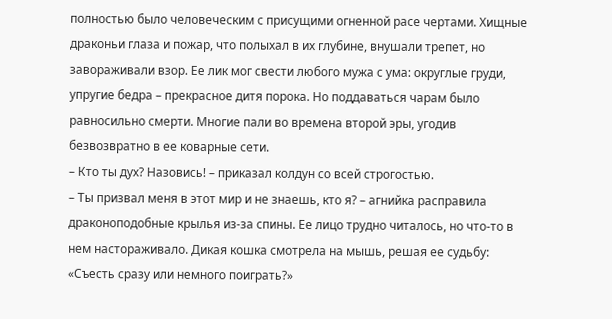полностью было человеческим с присущими огненной расе чертами. Хищные драконьи глаза и пожар, что полыхал в их глубине, внушали трепет, но завораживали взор. Ее лик мог свести любого мужа с ума: округлые груди, упругие бедра – прекрасное дитя порока. Но поддаваться чарам было равносильно смерти. Многие пали во времена второй эры, угодив безвозвратно в ее коварные сети.
– Кто ты дух? Назовись! – приказал колдун со всей строгостью.
– Ты призвал меня в этот мир и не знаешь, кто я? – агнийка расправила драконоподобные крылья из-за спины. Ее лицо трудно читалось, но что-то в нем настораживало. Дикая кошка смотрела на мышь, решая ее судьбу: «Съесть сразу или немного поиграть?»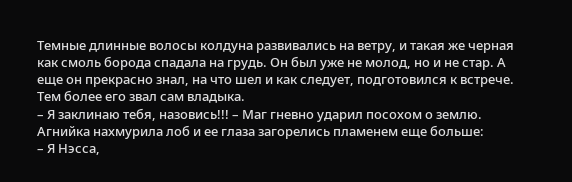Темные длинные волосы колдуна развивались на ветру, и такая же черная как смоль борода спадала на грудь. Он был уже не молод, но и не стар. А еще он прекрасно знал, на что шел и как следует, подготовился к встрече. Тем более его звал сам владыка.
– Я заклинаю тебя, назовись!!! – Маг гневно ударил посохом о землю.
Агнийка нахмурила лоб и ее глаза загорелись пламенем еще больше:
– Я Нэсса,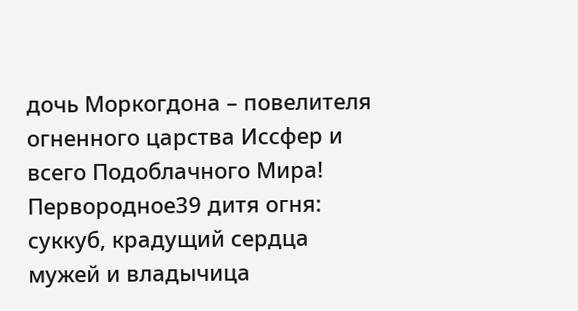дочь Моркогдона – повелителя огненного царства Иссфер и всего Подоблачного Мира! Первородное39 дитя огня: суккуб, крадущий сердца мужей и владычица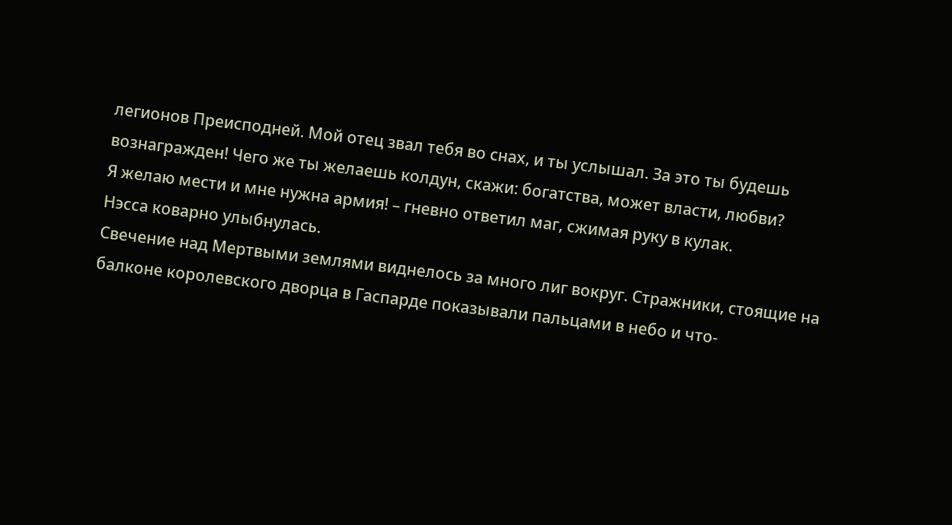легионов Преисподней. Мой отец звал тебя во снах, и ты услышал. За это ты будешь вознагражден! Чего же ты желаешь колдун, скажи: богатства, может власти, любви?
Я желаю мести и мне нужна армия! – гневно ответил маг, сжимая руку в кулак.
Нэсса коварно улыбнулась.
Свечение над Мертвыми землями виднелось за много лиг вокруг. Стражники, стоящие на балконе королевского дворца в Гаспарде показывали пальцами в небо и что-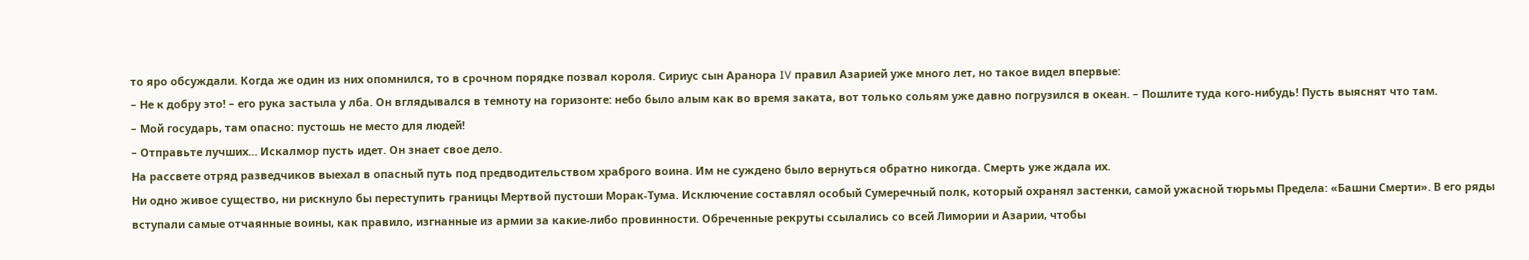то яро обсуждали. Когда же один из них опомнился, то в срочном порядке позвал короля. Сириус сын Аранора IV правил Азарией уже много лет, но такое видел впервые:
– Не к добру это! – его рука застыла у лба. Он вглядывался в темноту на горизонте: небо было алым как во время заката, вот только сольям уже давно погрузился в океан. – Пошлите туда кого-нибудь! Пусть выяснят что там.
– Мой государь, там опасно: пустошь не место для людей!
– Отправьте лучших… Искалмор пусть идет. Он знает свое дело.
На рассвете отряд разведчиков выехал в опасный путь под предводительством храброго воина. Им не суждено было вернуться обратно никогда. Смерть уже ждала их.
Ни одно живое существо, ни рискнуло бы переступить границы Мертвой пустоши Морак-Тума. Исключение составлял особый Сумеречный полк, который охранял застенки, самой ужасной тюрьмы Предела: «Башни Смерти». В его ряды вступали самые отчаянные воины, как правило, изгнанные из армии за какие-либо провинности. Обреченные рекруты ссылались со всей Лимории и Азарии, чтобы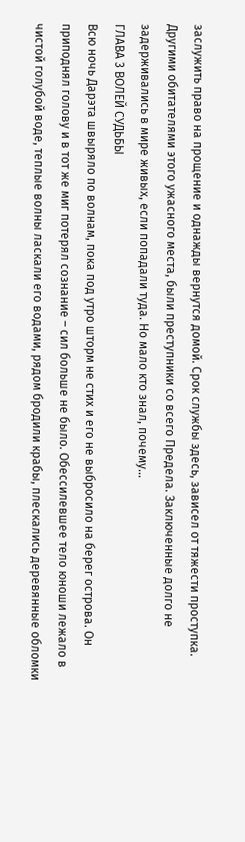заслужить право на прощение и однажды вернутся домой. Срок службы здесь, зависел от тяжести проступка. Другими обитателями этого ужасного места, были преступники со всего Предела. Заключенные долго не задерживались в мире живых, если попадали туда. Но мало кто знал, почему…
ГЛАВА 3 ВОЛЕЙ СУДЬБЫ
Всю ночь Дарэта швыряло по волнам, пока под утро шторм не стих и его не выбросило на берег острова. Он приподнял голову и в тот же миг потерял сознание – сил больше не было. Обессилевшее тело юноши лежало в чистой голубой воде, теплые волны ласкали его водами, рядом бродили крабы, плескались деревянные обломки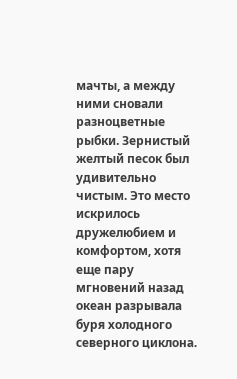мачты, а между ними сновали разноцветные рыбки. Зернистый желтый песок был удивительно чистым. Это место искрилось дружелюбием и комфортом, хотя еще пару мгновений назад океан разрывала буря холодного северного циклона.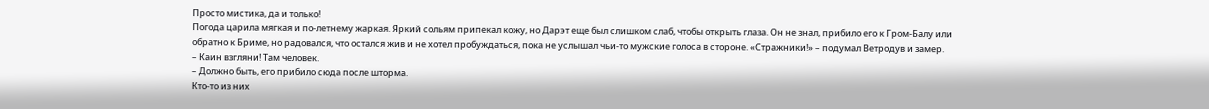Просто мистика, да и только!
Погода царила мягкая и по-летнему жаркая. Яркий сольям припекал кожу, но Дарэт еще был слишком слаб, чтобы открыть глаза. Он не знал, прибило его к Гром-Балу или обратно к Бриме, но радовался, что остался жив и не хотел пробуждаться, пока не услышал чьи-то мужские голоса в стороне. «Стражники!» – подумал Ветродув и замер.
– Каин взгляни! Там человек.
– Должно быть, его прибило сюда после шторма.
Кто-то из них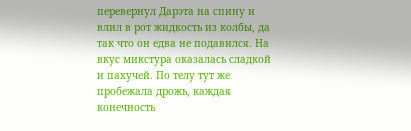перевернул Дарэта на спину и влил в рот жидкость из колбы, да так что он едва не подавился. На вкус микстура оказалась сладкой и пахучей. По телу тут же пробежала дрожь, каждая конечность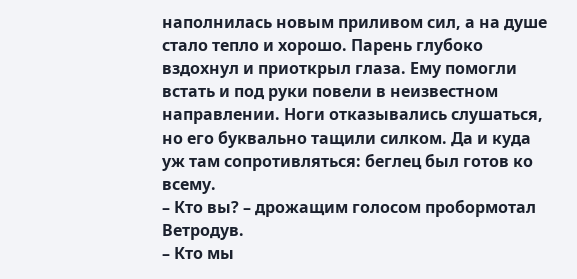наполнилась новым приливом сил, а на душе стало тепло и хорошо. Парень глубоко вздохнул и приоткрыл глаза. Ему помогли встать и под руки повели в неизвестном направлении. Ноги отказывались слушаться, но его буквально тащили силком. Да и куда уж там сопротивляться: беглец был готов ко всему.
– Кто вы? – дрожащим голосом пробормотал Ветродув.
– Кто мы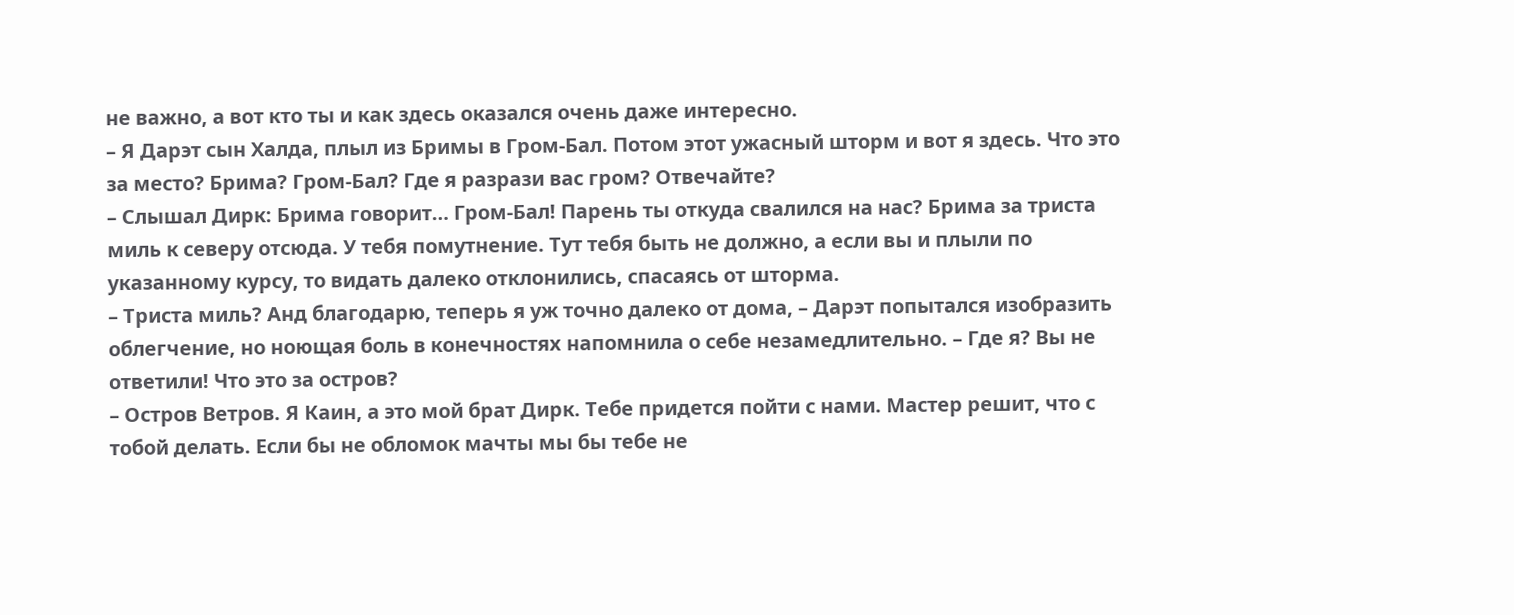не важно, а вот кто ты и как здесь оказался очень даже интересно.
– Я Дарэт сын Халда, плыл из Бримы в Гром-Бал. Потом этот ужасный шторм и вот я здесь. Что это за место? Брима? Гром-Бал? Где я разрази вас гром? Отвечайте?
– Слышал Дирк: Брима говорит… Гром-Бал! Парень ты откуда свалился на нас? Брима за триста миль к северу отсюда. У тебя помутнение. Тут тебя быть не должно, а если вы и плыли по указанному курсу, то видать далеко отклонились, спасаясь от шторма.
– Триста миль? Анд благодарю, теперь я уж точно далеко от дома, – Дарэт попытался изобразить облегчение, но ноющая боль в конечностях напомнила о себе незамедлительно. – Где я? Вы не ответили! Что это за остров?
– Остров Ветров. Я Каин, а это мой брат Дирк. Тебе придется пойти с нами. Мастер решит, что с тобой делать. Если бы не обломок мачты мы бы тебе не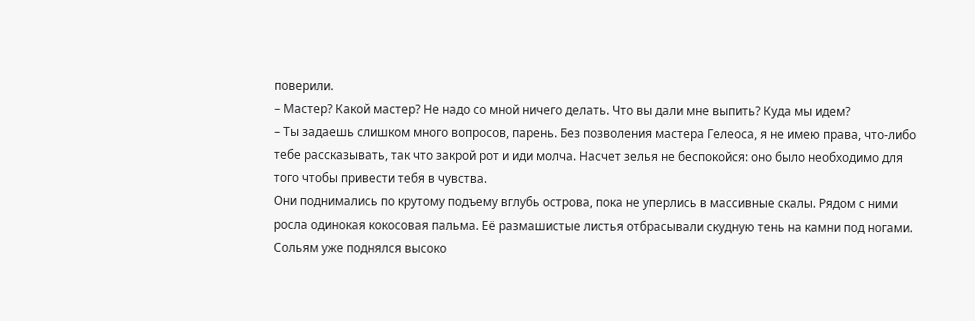поверили.
– Мастер? Какой мастер? Не надо со мной ничего делать. Что вы дали мне выпить? Куда мы идем?
– Ты задаешь слишком много вопросов, парень. Без позволения мастера Гелеоса, я не имею права, что-либо тебе рассказывать, так что закрой рот и иди молча. Насчет зелья не беспокойся: оно было необходимо для того чтобы привести тебя в чувства.
Они поднимались по крутому подъему вглубь острова, пока не уперлись в массивные скалы. Рядом с ними росла одинокая кокосовая пальма. Её размашистые листья отбрасывали скудную тень на камни под ногами. Сольям уже поднялся высоко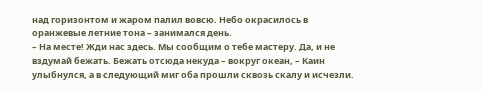над горизонтом и жаром палил вовсю. Небо окрасилось в оранжевые летние тона – занимался день.
– На месте! Жди нас здесь. Мы сообщим о тебе мастеру. Да, и не вздумай бежать. Бежать отсюда некуда – вокруг океан, – Каин улыбнулся, а в следующий миг оба прошли сквозь скалу и исчезли.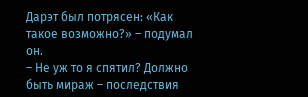Дарэт был потрясен: «Как такое возможно?» – подумал он.
– Не уж то я спятил? Должно быть мираж – последствия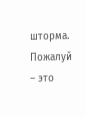шторма. Пожалуй – это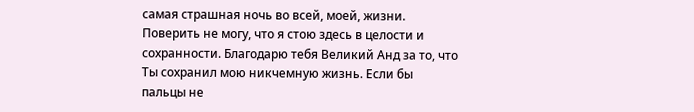самая страшная ночь во всей, моей, жизни. Поверить не могу, что я стою здесь в целости и сохранности. Благодарю тебя Великий Анд за то, что Ты сохранил мою никчемную жизнь. Если бы пальцы не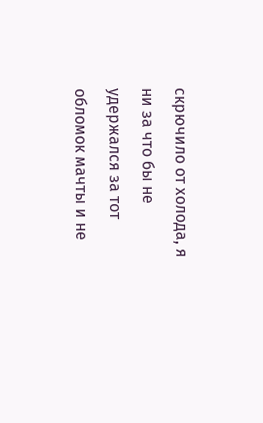скрючило от холода, я ни за что бы не удержался за тот обломок мачты и не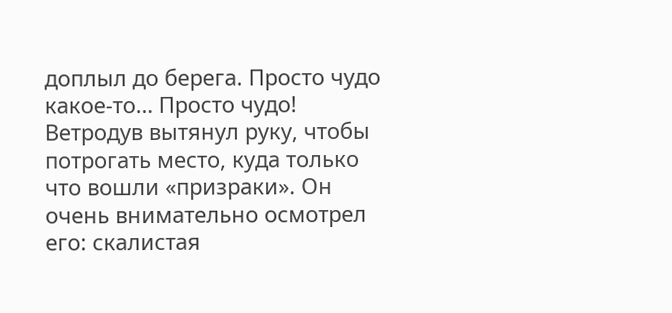доплыл до берега. Просто чудо какое-то… Просто чудо!
Ветродув вытянул руку, чтобы потрогать место, куда только что вошли «призраки». Он очень внимательно осмотрел его: скалистая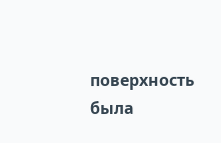поверхность была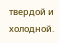твердой и холодной.